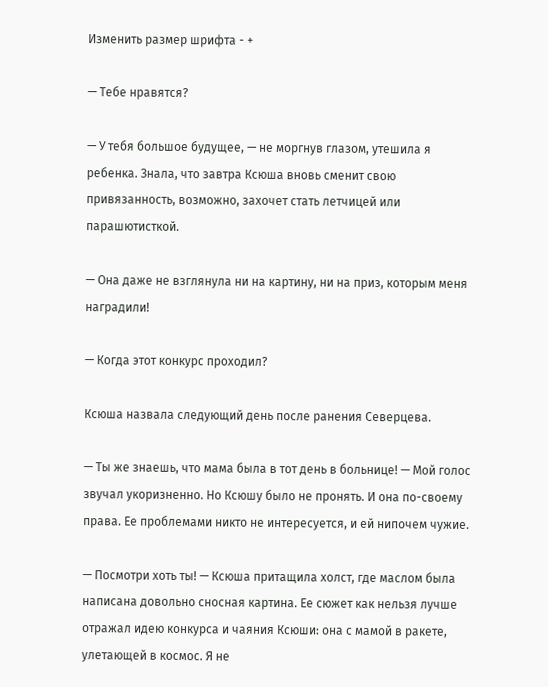Изменить размер шрифта - +

— Тебе нравятся?

— У тебя большое будущее, — не моргнув глазом, утешила я ребенка. Знала, что завтра Ксюша вновь сменит свою привязанность, возможно, захочет стать летчицей или парашютисткой.

— Она даже не взглянула ни на картину, ни на приз, которым меня наградили!

— Когда этот конкурс проходил?

Ксюша назвала следующий день после ранения Северцева.

— Ты же знаешь, что мама была в тот день в больнице! — Мой голос звучал укоризненно. Но Ксюшу было не пронять. И она по-своему права. Ее проблемами никто не интересуется, и ей нипочем чужие.

— Посмотри хоть ты! — Ксюша притащила холст, где маслом была написана довольно сносная картина. Ее сюжет как нельзя лучше отражал идею конкурса и чаяния Ксюши: она с мамой в ракете, улетающей в космос. Я не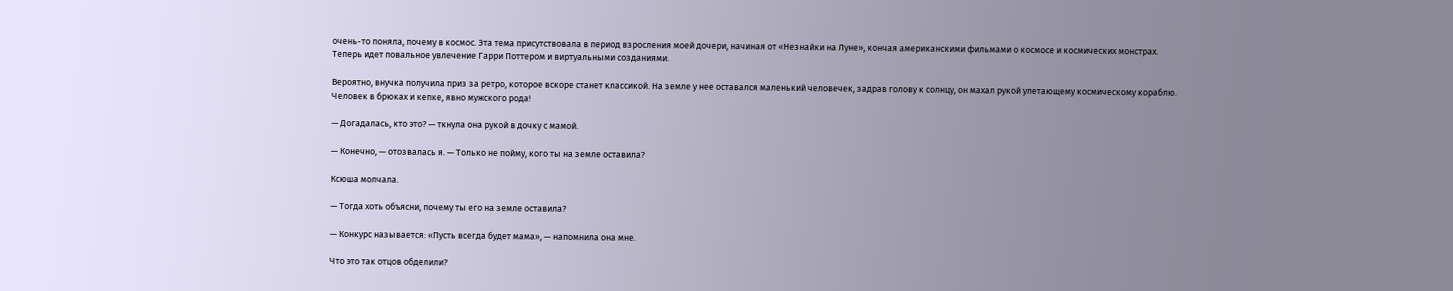очень-то поняла, почему в космос. Эта тема присутствовала в период взросления моей дочери, начиная от «Незнайки на Луне», кончая американскими фильмами о космосе и космических монстрах. Теперь идет повальное увлечение Гарри Поттером и виртуальными созданиями.

Вероятно, внучка получила приз за ретро, которое вскоре станет классикой. На земле у нее оставался маленький человечек, задрав голову к солнцу, он махал рукой улетающему космическому кораблю. Человек в брюках и кепке, явно мужского рода!

— Догадалась, кто это? — ткнула она рукой в дочку с мамой.

— Конечно, — отозвалась я. — Только не пойму, кого ты на земле оставила?

Ксюша молчала.

— Тогда хоть объясни, почему ты его на земле оставила?

— Конкурс называется: «Пусть всегда будет мама», — напомнила она мне.

Что это так отцов обделили?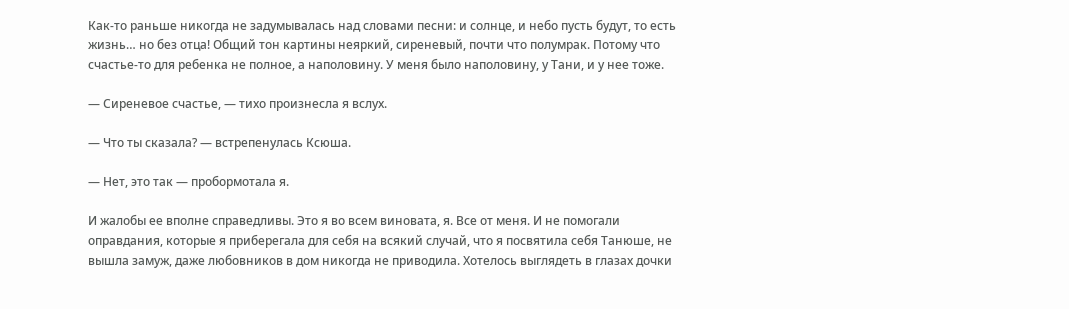Как-то раньше никогда не задумывалась над словами песни: и солнце, и небо пусть будут, то есть жизнь… но без отца! Общий тон картины неяркий, сиреневый, почти что полумрак. Потому что счастье-то для ребенка не полное, а наполовину. У меня было наполовину, у Тани, и у нее тоже.

— Сиреневое счастье, — тихо произнесла я вслух.

— Что ты сказала? — встрепенулась Ксюша.

— Нет, это так — пробормотала я.

И жалобы ее вполне справедливы. Это я во всем виновата, я. Все от меня. И не помогали оправдания, которые я приберегала для себя на всякий случай, что я посвятила себя Танюше, не вышла замуж, даже любовников в дом никогда не приводила. Хотелось выглядеть в глазах дочки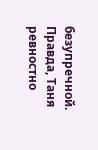безупречной. Правда, Таня ревностно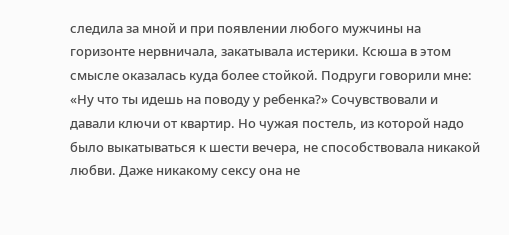следила за мной и при появлении любого мужчины на горизонте нервничала, закатывала истерики. Ксюша в этом смысле оказалась куда более стойкой. Подруги говорили мне: «Ну что ты идешь на поводу у ребенка?» Сочувствовали и давали ключи от квартир. Но чужая постель, из которой надо было выкатываться к шести вечера, не способствовала никакой любви. Даже никакому сексу она не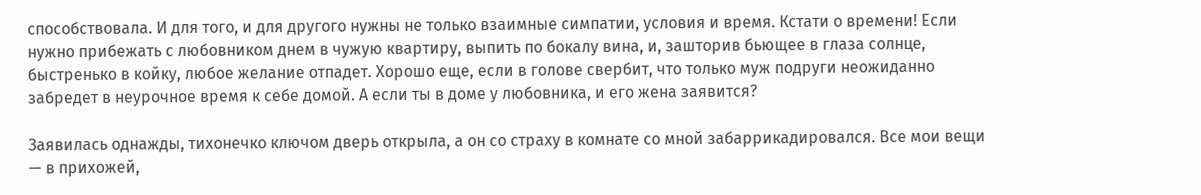способствовала. И для того, и для другого нужны не только взаимные симпатии, условия и время. Кстати о времени! Если нужно прибежать с любовником днем в чужую квартиру, выпить по бокалу вина, и, зашторив бьющее в глаза солнце, быстренько в койку, любое желание отпадет. Хорошо еще, если в голове свербит, что только муж подруги неожиданно забредет в неурочное время к себе домой. А если ты в доме у любовника, и его жена заявится?

Заявилась однажды, тихонечко ключом дверь открыла, а он со страху в комнате со мной забаррикадировался. Все мои вещи — в прихожей,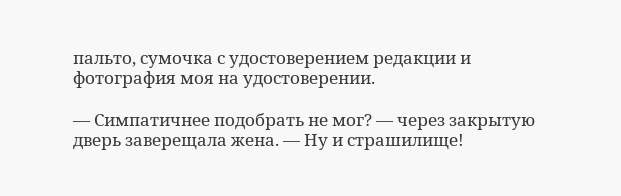пальто, сумочка с удостоверением редакции и фотография моя на удостоверении.

— Симпатичнее подобрать не мог? — через закрытую дверь заверещала жена. — Ну и страшилище!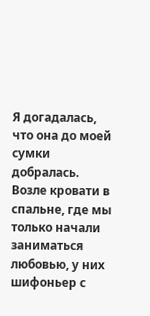Я догадалась, что она до моей сумки добралась. Возле кровати в спальне, где мы только начали заниматься любовью, у них шифоньер с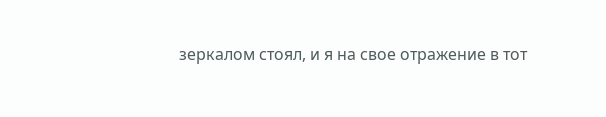зеркалом стоял, и я на свое отражение в тот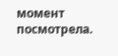момент посмотрела.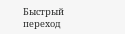Быстрый переход